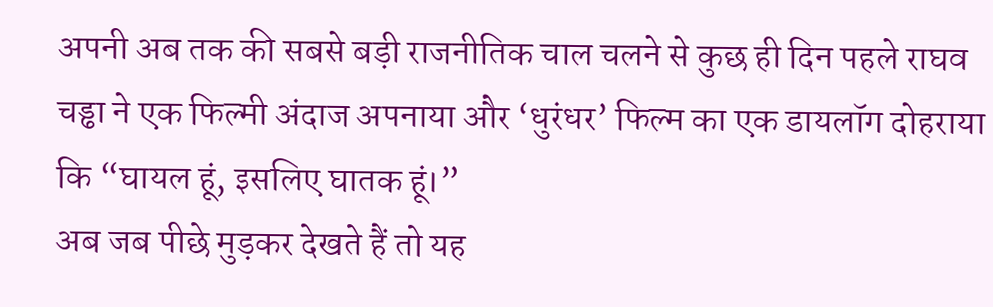अपनी अब तक की सबसे बड़ी राजनीतिक चाल चलने से कुछ ही दिन पहले राघव चड्ढा ने एक फिल्मी अंदाज अपनाया और ‘धुरंधर’ फिल्म का एक डायलॉग दोहराया कि “घायल हूं, इसलिए घातक हूं।”
अब जब पीछे मुड़कर देखते हैं तो यह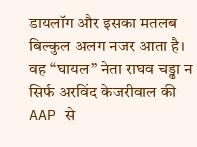डायलॉग और इसका मतलब बिल्कुल अलग नजर आता है। वह “घायल” नेता राघव चड्ढा न सिर्फ अरविंद केजरीवाल की AAP से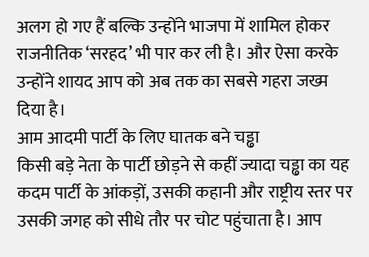अलग हो गए हैं बल्कि उन्होंने भाजपा में शामिल होकर राजनीतिक ‘सरहद’ भी पार कर ली है। और ऐसा करके उन्होंने शायद आप को अब तक का सबसे गहरा जख्म दिया है।
आम आदमी पार्टी के लिए घातक बने चड्ढा
किसी बड़े नेता के पार्टी छोड़ने से कहीं ज्यादा चड्ढा का यह कदम पार्टी के आंकड़ों, उसकी कहानी और राष्ट्रीय स्तर पर उसकी जगह को सीधे तौर पर चोट पहुंचाता है। आप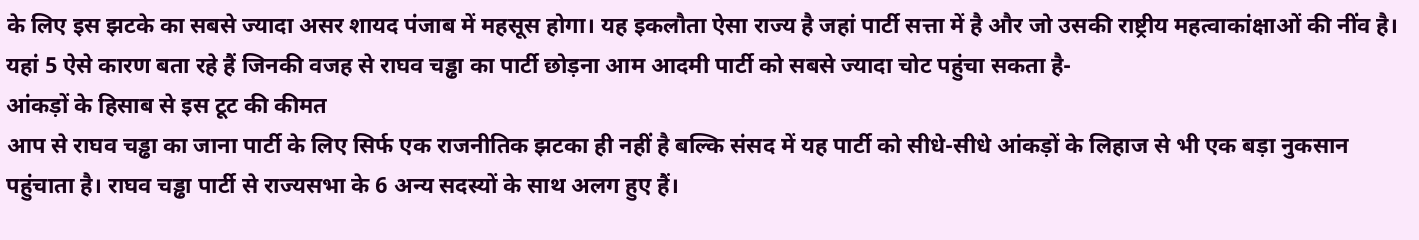के लिए इस झटके का सबसे ज्यादा असर शायद पंजाब में महसूस होगा। यह इकलौता ऐसा राज्य है जहां पार्टी सत्ता में है और जो उसकी राष्ट्रीय महत्वाकांक्षाओं की नींव है।
यहां 5 ऐसे कारण बता रहे हैं जिनकी वजह से राघव चड्ढा का पार्टी छोड़ना आम आदमी पार्टी को सबसे ज्यादा चोट पहुंचा सकता है-
आंकड़ों के हिसाब से इस टूट की कीमत
आप से राघव चड्ढा का जाना पार्टी के लिए सिर्फ एक राजनीतिक झटका ही नहीं है बल्कि संसद में यह पार्टी को सीधे-सीधे आंकड़ों के लिहाज से भी एक बड़ा नुकसान पहुंचाता है। राघव चड्ढा पार्टी से राज्यसभा के 6 अन्य सदस्यों के साथ अलग हुए हैं।